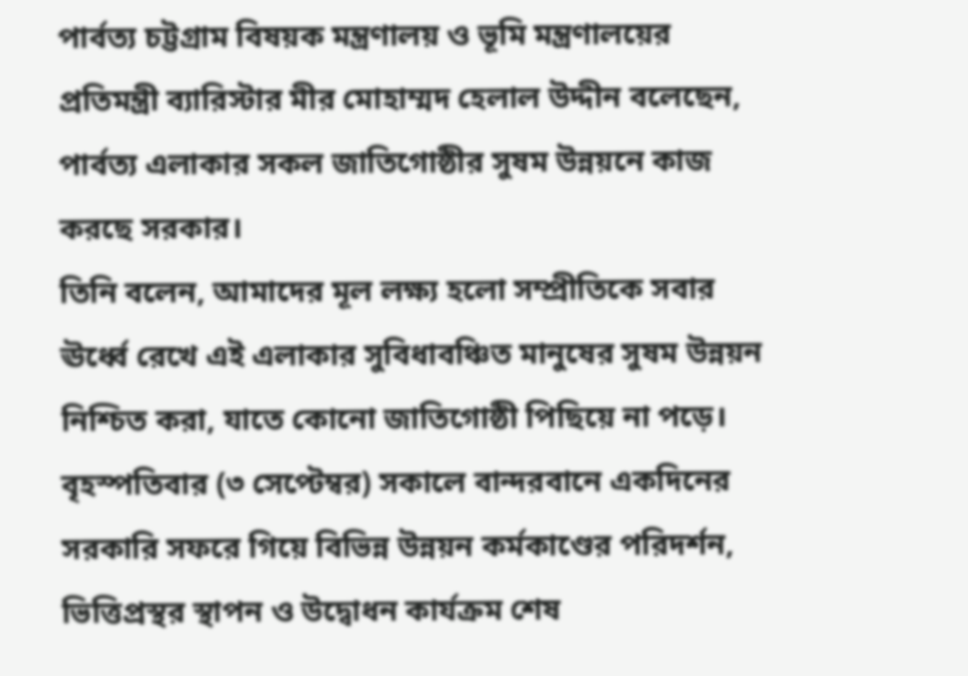পার্বত্য চট্টগ্রাম বিষয়ক মন্ত্রণালয় ও ভূমি মন্ত্রণালয়ের প্রতিমন্ত্রী ব্যারিস্টার মীর মোহাম্মদ হেলাল উদ্দীন বলেছেন, পার্বত্য এলাকার সকল জাতিগোষ্ঠীর সুষম উন্নয়নে কাজ করছে সরকার।
তিনি বলেন, আমাদের মূল লক্ষ্য হলো সম্প্রীতিকে সবার ঊর্ধ্বে রেখে এই এলাকার সুবিধাবঞ্চিত মানুষের সুষম উন্নয়ন নিশ্চিত করা, যাতে কোনো জাতিগোষ্ঠী পিছিয়ে না পড়ে।
বৃহস্পতিবার (৩ সেপ্টেম্বর) সকালে বান্দরবানে একদিনের সরকারি সফরে গিয়ে বিভিন্ন উন্নয়ন কর্মকাণ্ডের পরিদর্শন, ভিত্তিপ্রস্থর স্থাপন ও উদ্বোধন কার্যক্রম শেষ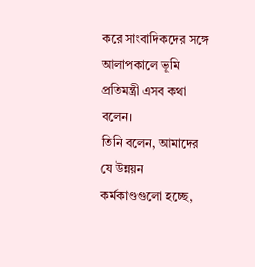করে সাংবাদিকদের সঙ্গে আলাপকালে ভূমি প্রতিমন্ত্রী এসব কথা বলেন।
তিনি বলেন, আমাদের যে উন্নয়ন কর্মকাণ্ডগুলো হচ্ছে,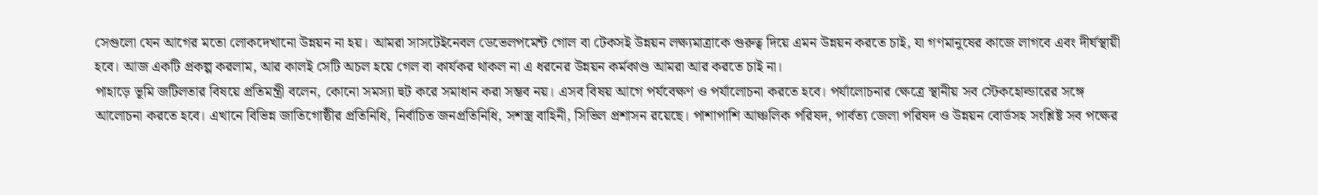সেগুলো যেন আগের মতো লোকদেখানো উন্নয়ন না হয়। আমরা সাসটেইনেবল ডেভেলপমেন্ট গোল বা টেকসই উন্নয়ন লক্ষ্যমাত্রাকে গুরুত্ব দিয়ে এমন উন্নয়ন করতে চাই, যা গণমানুষের কাজে লাগবে এবং দীর্ঘস্থায়ী হবে। আজ একটি প্রকল্প করলাম, আর কালই সেটি অচল হয়ে গেল বা কার্যকর থাকল না এ ধরনের উন্নয়ন কর্মকাণ্ড আমরা আর করতে চাই না।
পাহাড়ে ভূমি জটিলতার বিষয়ে প্রতিমন্ত্রী বলেন, কোনো সমস্যা হুট করে সমাধান করা সম্ভব নয়। এসব বিষয় আগে পর্যবেক্ষণ ও পর্যালোচনা করতে হবে। পর্যালোচনার ক্ষেত্রে স্থানীয় সব স্টেকহোল্ডারের সঙ্গে আলোচনা করতে হবে। এখানে বিভিন্ন জাতিগোষ্ঠীর প্রতিনিধি, নির্বাচিত জনপ্রতিনিধি, সশস্ত্র বাহিনী, সিভিল প্রশাসন রয়েছে। পাশাপাশি আঞ্চলিক পরিষদ, পার্বত্য জেলা পরিষদ ও উন্নয়ন বোর্ডসহ সংশ্লিষ্ট সব পক্ষের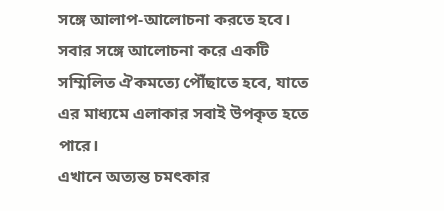সঙ্গে আলাপ-আলোচনা করতে হবে। সবার সঙ্গে আলোচনা করে একটি সম্মিলিত ঐকমত্যে পৌঁছাতে হবে, যাতে এর মাধ্যমে এলাকার সবাই উপকৃত হতে পারে।
এখানে অত্যন্ত চমৎকার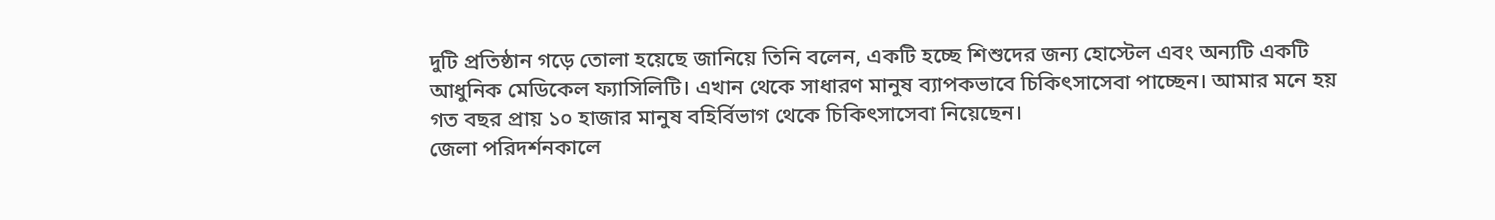দুটি প্রতিষ্ঠান গড়ে তোলা হয়েছে জানিয়ে তিনি বলেন, একটি হচ্ছে শিশুদের জন্য হোস্টেল এবং অন্যটি একটি আধুনিক মেডিকেল ফ্যাসিলিটি। এখান থেকে সাধারণ মানুষ ব্যাপকভাবে চিকিৎসাসেবা পাচ্ছেন। আমার মনে হয় গত বছর প্রায় ১০ হাজার মানুষ বহির্বিভাগ থেকে চিকিৎসাসেবা নিয়েছেন।
জেলা পরিদর্শনকালে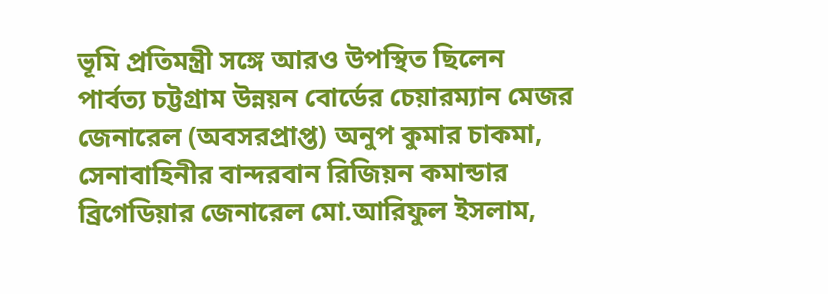ভূমি প্রতিমন্ত্রী সঙ্গে আরও উপস্থিত ছিলেন পার্বত্য চট্টগ্রাম উন্নয়ন বোর্ডের চেয়ারম্যান মেজর জেনারেল (অবসরপ্রাপ্ত) অনুপ কুমার চাকমা, সেনাবাহিনীর বান্দরবান রিজিয়ন কমান্ডার ব্রিগেডিয়ার জেনারেল মো.আরিফুল ইসলাম,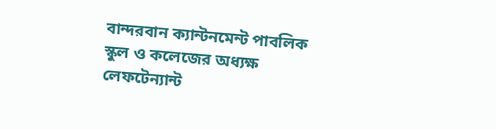বান্দরবান ক্যান্টনমেন্ট পাবলিক স্কুল ও কলেজের অধ্যক্ষ লেফটেন্যান্ট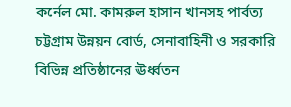কর্নেল মো. কামরুল হাসান খানসহ পার্বত্য চট্টগ্রাম উন্নয়ন বোর্ড, সেনাবাহিনী ও সরকারি বিভিন্ন প্রতিষ্ঠানের ঊর্ধ্বতন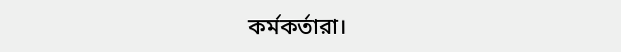কর্মকর্তারা।